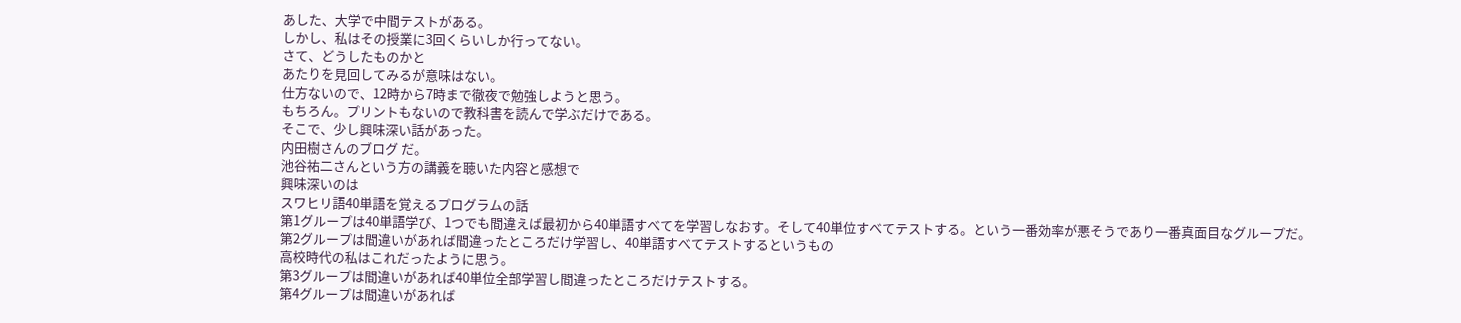あした、大学で中間テストがある。
しかし、私はその授業に3回くらいしか行ってない。
さて、どうしたものかと
あたりを見回してみるが意味はない。
仕方ないので、12時から7時まで徹夜で勉強しようと思う。
もちろん。プリントもないので教科書を読んで学ぶだけである。
そこで、少し興味深い話があった。
内田樹さんのブログ だ。
池谷祐二さんという方の講義を聴いた内容と感想で
興味深いのは
スワヒリ語40単語を覚えるプログラムの話
第1グループは40単語学び、1つでも間違えば最初から40単語すべてを学習しなおす。そして40単位すべてテストする。という一番効率が悪そうであり一番真面目なグループだ。
第2グループは間違いがあれば間違ったところだけ学習し、40単語すべてテストするというもの
高校時代の私はこれだったように思う。
第3グループは間違いがあれば40単位全部学習し間違ったところだけテストする。
第4グループは間違いがあれば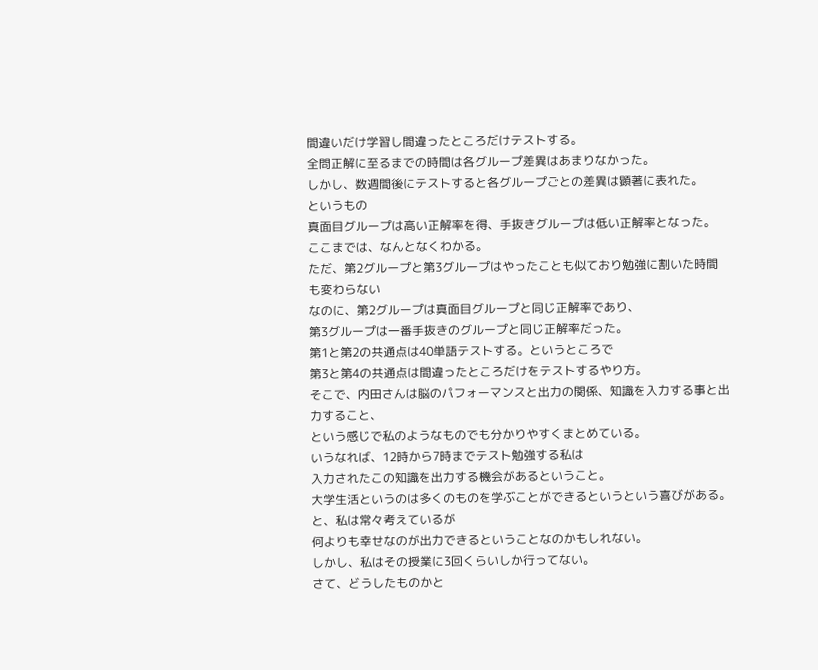間違いだけ学習し間違ったところだけテストする。
全問正解に至るまでの時間は各グループ差異はあまりなかった。
しかし、数週間後にテストすると各グループごとの差異は顕著に表れた。
というもの
真面目グループは高い正解率を得、手抜きグループは低い正解率となった。
ここまでは、なんとなくわかる。
ただ、第2グループと第3グループはやったことも似ており勉強に割いた時間も変わらない
なのに、第2グループは真面目グループと同じ正解率であり、
第3グループは一番手抜きのグループと同じ正解率だった。
第1と第2の共通点は40単語テストする。というところで
第3と第4の共通点は間違ったところだけをテストするやり方。
そこで、内田さんは脳のパフォーマンスと出力の関係、知識を入力する事と出力すること、
という感じで私のようなものでも分かりやすくまとめている。
いうなれば、12時から7時までテスト勉強する私は
入力されたこの知識を出力する機会があるということ。
大学生活というのは多くのものを学ぶことができるというという喜びがある。と、私は常々考えているが
何よりも幸せなのが出力できるということなのかもしれない。
しかし、私はその授業に3回くらいしか行ってない。
さて、どうしたものかと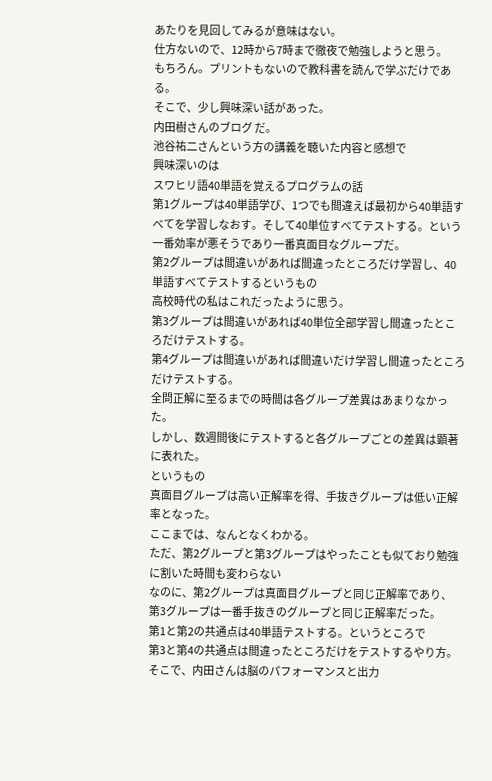あたりを見回してみるが意味はない。
仕方ないので、12時から7時まで徹夜で勉強しようと思う。
もちろん。プリントもないので教科書を読んで学ぶだけである。
そこで、少し興味深い話があった。
内田樹さんのブログ だ。
池谷祐二さんという方の講義を聴いた内容と感想で
興味深いのは
スワヒリ語40単語を覚えるプログラムの話
第1グループは40単語学び、1つでも間違えば最初から40単語すべてを学習しなおす。そして40単位すべてテストする。という一番効率が悪そうであり一番真面目なグループだ。
第2グループは間違いがあれば間違ったところだけ学習し、40単語すべてテストするというもの
高校時代の私はこれだったように思う。
第3グループは間違いがあれば40単位全部学習し間違ったところだけテストする。
第4グループは間違いがあれば間違いだけ学習し間違ったところだけテストする。
全問正解に至るまでの時間は各グループ差異はあまりなかった。
しかし、数週間後にテストすると各グループごとの差異は顕著に表れた。
というもの
真面目グループは高い正解率を得、手抜きグループは低い正解率となった。
ここまでは、なんとなくわかる。
ただ、第2グループと第3グループはやったことも似ており勉強に割いた時間も変わらない
なのに、第2グループは真面目グループと同じ正解率であり、
第3グループは一番手抜きのグループと同じ正解率だった。
第1と第2の共通点は40単語テストする。というところで
第3と第4の共通点は間違ったところだけをテストするやり方。
そこで、内田さんは脳のパフォーマンスと出力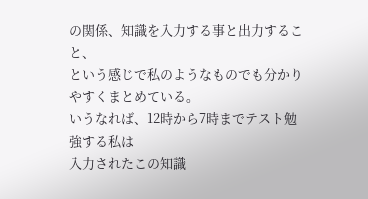の関係、知識を入力する事と出力すること、
という感じで私のようなものでも分かりやすくまとめている。
いうなれば、12時から7時までテスト勉強する私は
入力されたこの知識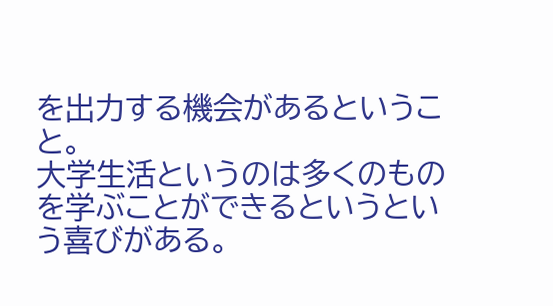を出力する機会があるということ。
大学生活というのは多くのものを学ぶことができるというという喜びがある。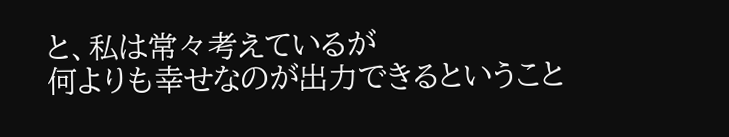と、私は常々考えているが
何よりも幸せなのが出力できるということ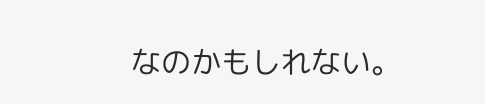なのかもしれない。